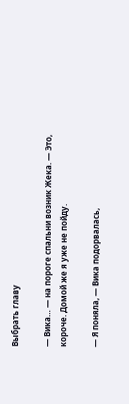Выбрать главу

— Вика… — на пороге спальни возник Жека. — Это, короче. Домой же я уже не пойду.

— Я поняла, — Вика подорвалась,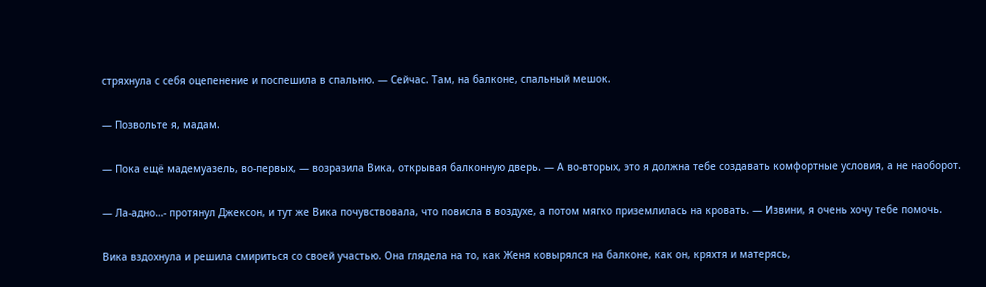стряхнула с себя оцепенение и поспешила в спальню. — Сейчас. Там, на балконе, спальный мешок.

— Позвольте я, мадам.

— Пока ещё мадемуазель, во-первых, — возразила Вика, открывая балконную дверь. — А во-вторых, это я должна тебе создавать комфортные условия, а не наоборот.

— Ла-адно…- протянул Джексон, и тут же Вика почувствовала, что повисла в воздухе, а потом мягко приземлилась на кровать. — Извини, я очень хочу тебе помочь.

Вика вздохнула и решила смириться со своей участью. Она глядела на то, как Женя ковырялся на балконе, как он, кряхтя и матерясь,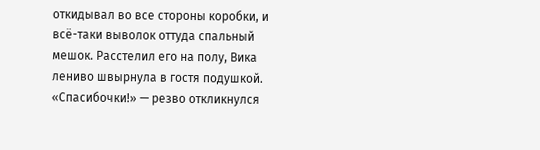откидывал во все стороны коробки, и всё-таки выволок оттуда спальный мешок. Расстелил его на полу, Вика лениво швырнула в гостя подушкой. «Спасибочки!» — резво откликнулся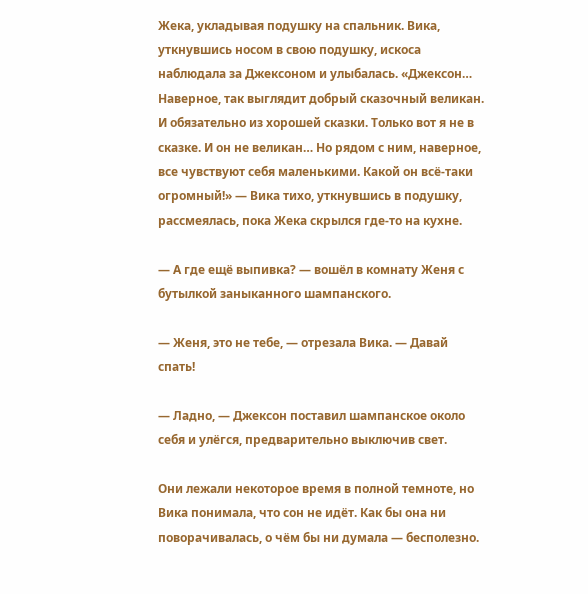Жека, укладывая подушку на спальник. Вика, уткнувшись носом в свою подушку, искоса наблюдала за Джексоном и улыбалась. «Джексон… Наверное, так выглядит добрый сказочный великан. И обязательно из хорошей сказки. Только вот я не в сказке. И он не великан… Но рядом с ним, наверное, все чувствуют себя маленькими. Какой он всё-таки огромный!» — Вика тихо, уткнувшись в подушку, рассмеялась, пока Жека скрылся где-то на кухне.

— А где ещё выпивка? — вошёл в комнату Женя с бутылкой заныканного шампанского.

— Женя, это не тебе, — отрезала Вика. — Давай спать!

— Ладно, — Джексон поставил шампанское около себя и улёгся, предварительно выключив свет.

Они лежали некоторое время в полной темноте, но Вика понимала, что сон не идёт. Как бы она ни поворачивалась, о чём бы ни думала — бесполезно.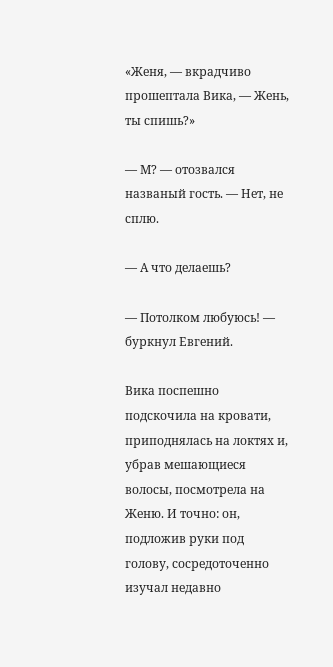«Женя, — вкрадчиво прошептала Вика, — Жень, ты спишь?»

— М? — отозвался названый гость. — Нет, не сплю.

— А что делаешь?

— Потолком любуюсь! — буркнул Евгений.

Вика поспешно подскочила на кровати, приподнялась на локтях и, убрав мешающиеся волосы, посмотрела на Женю. И точно: он, подложив руки под голову, сосредоточенно изучал недавно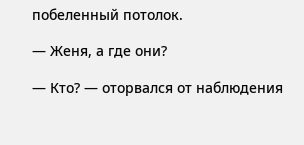побеленный потолок.

— Женя, а где они?

— Кто? — оторвался от наблюдения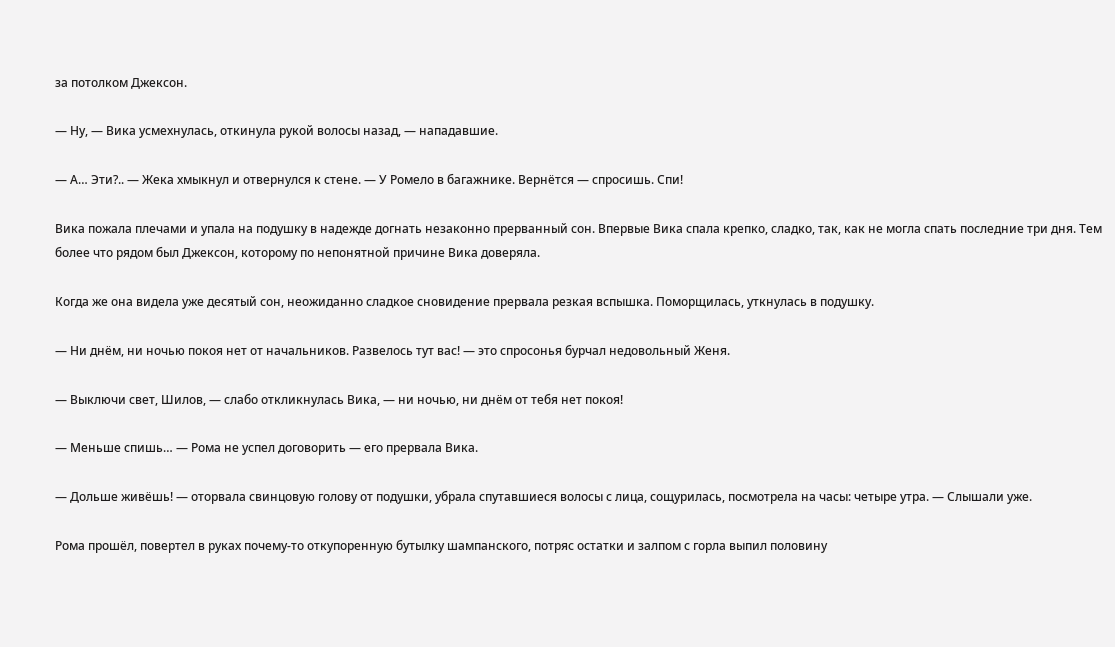за потолком Джексон.

— Ну, — Вика усмехнулась, откинула рукой волосы назад, — нападавшие.

— А… Эти?.. — Жека хмыкнул и отвернулся к стене. — У Ромело в багажнике. Вернётся — спросишь. Спи!

Вика пожала плечами и упала на подушку в надежде догнать незаконно прерванный сон. Впервые Вика спала крепко, сладко, так, как не могла спать последние три дня. Тем более что рядом был Джексон, которому по непонятной причине Вика доверяла.

Когда же она видела уже десятый сон, неожиданно сладкое сновидение прервала резкая вспышка. Поморщилась, уткнулась в подушку.

— Ни днём, ни ночью покоя нет от начальников. Развелось тут вас! — это спросонья бурчал недовольный Женя.

— Выключи свет, Шилов, — слабо откликнулась Вика, — ни ночью, ни днём от тебя нет покоя!

— Меньше спишь… — Рома не успел договорить — его прервала Вика.

— Дольше живёшь! — оторвала свинцовую голову от подушки, убрала спутавшиеся волосы с лица, сощурилась, посмотрела на часы: четыре утра. — Слышали уже.

Рома прошёл, повертел в руках почему-то откупоренную бутылку шампанского, потряс остатки и залпом с горла выпил половину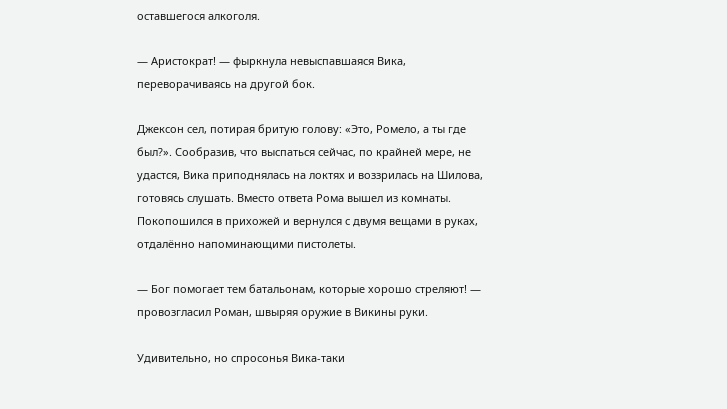оставшегося алкоголя.

— Аристократ! — фыркнула невыспавшаяся Вика, переворачиваясь на другой бок.

Джексон сел, потирая бритую голову: «Это, Ромело, а ты где был?». Сообразив, что выспаться сейчас, по крайней мере, не удастся, Вика приподнялась на локтях и воззрилась на Шилова, готовясь слушать. Вместо ответа Рома вышел из комнаты. Покопошился в прихожей и вернулся с двумя вещами в руках, отдалённо напоминающими пистолеты.

— Бог помогает тем батальонам, которые хорошо стреляют! — провозгласил Роман, швыряя оружие в Викины руки.

Удивительно, но спросонья Вика-таки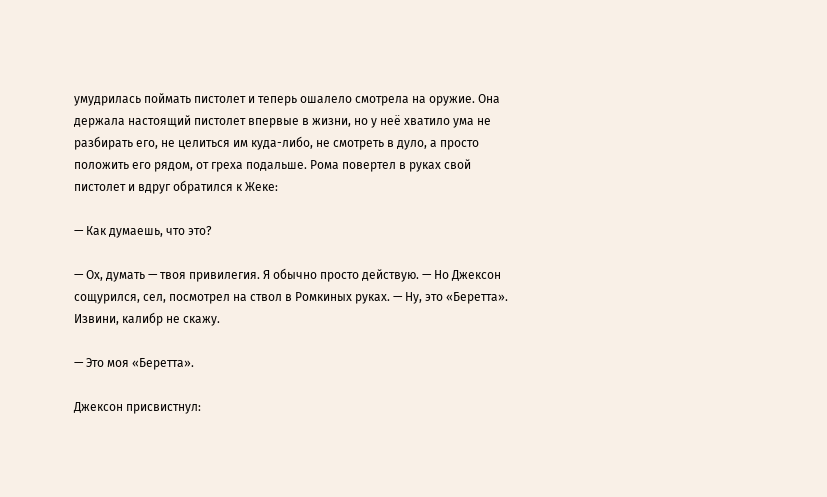умудрилась поймать пистолет и теперь ошалело смотрела на оружие. Она держала настоящий пистолет впервые в жизни, но у неё хватило ума не разбирать его, не целиться им куда-либо, не смотреть в дуло, а просто положить его рядом, от греха подальше. Рома повертел в руках свой пистолет и вдруг обратился к Жеке:

— Как думаешь, что это?

— Ох, думать — твоя привилегия. Я обычно просто действую. — Но Джексон сощурился, сел, посмотрел на ствол в Ромкиных руках. — Ну, это «Беретта». Извини, калибр не скажу.

— Это моя «Беретта».

Джексон присвистнул: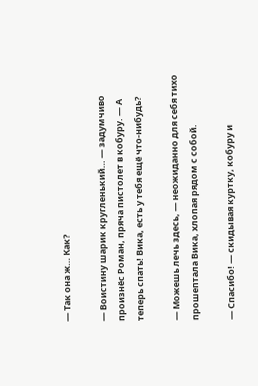— Так она ж… Как?

— Воистину шарик кругленький… — задумчиво произнёс Роман, пряча пистолет в кобуру. — А теперь спать! Вика, есть у тебя ещё что-нибудь?

— Можешь лечь здесь, — неожиданно для себя тихо прошептала Вика, хлопая рядом с собой.

— Спасибо! — скидывая куртку, кобуру и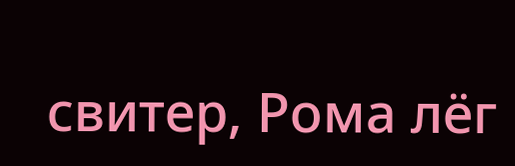свитер, Рома лёг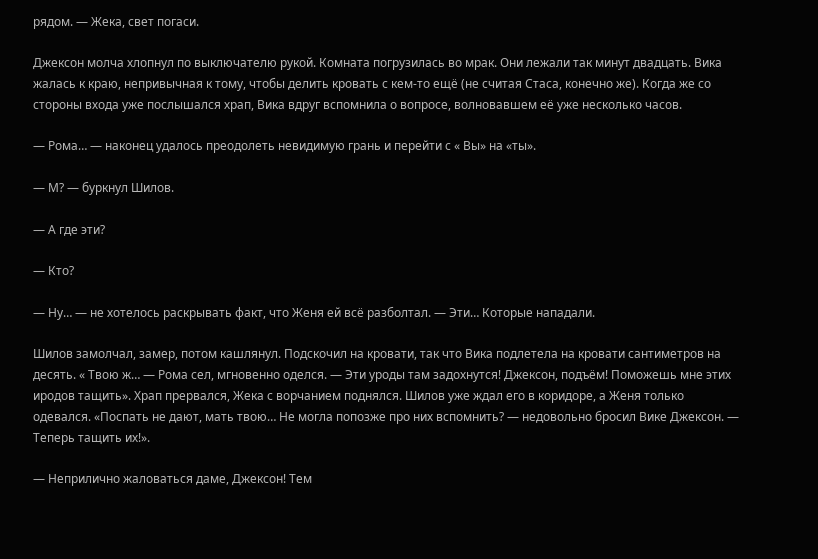рядом. — Жека, свет погаси.

Джексон молча хлопнул по выключателю рукой. Комната погрузилась во мрак. Они лежали так минут двадцать. Вика жалась к краю, непривычная к тому, чтобы делить кровать с кем-то ещё (не считая Стаса, конечно же). Когда же со стороны входа уже послышался храп, Вика вдруг вспомнила о вопросе, волновавшем её уже несколько часов.

— Рома… — наконец удалось преодолеть невидимую грань и перейти с « Вы» на «ты».

— М? — буркнул Шилов.

— А где эти?

— Кто?

— Ну… — не хотелось раскрывать факт, что Женя ей всё разболтал. — Эти… Которые нападали.

Шилов замолчал, замер, потом кашлянул. Подскочил на кровати, так что Вика подлетела на кровати сантиметров на десять. « Твою ж… — Рома сел, мгновенно оделся. — Эти уроды там задохнутся! Джексон, подъём! Поможешь мне этих иродов тащить». Храп прервался, Жека с ворчанием поднялся. Шилов уже ждал его в коридоре, а Женя только одевался. «Поспать не дают, мать твою… Не могла попозже про них вспомнить? — недовольно бросил Вике Джексон. — Теперь тащить их!».

— Неприлично жаловаться даме, Джексон! Тем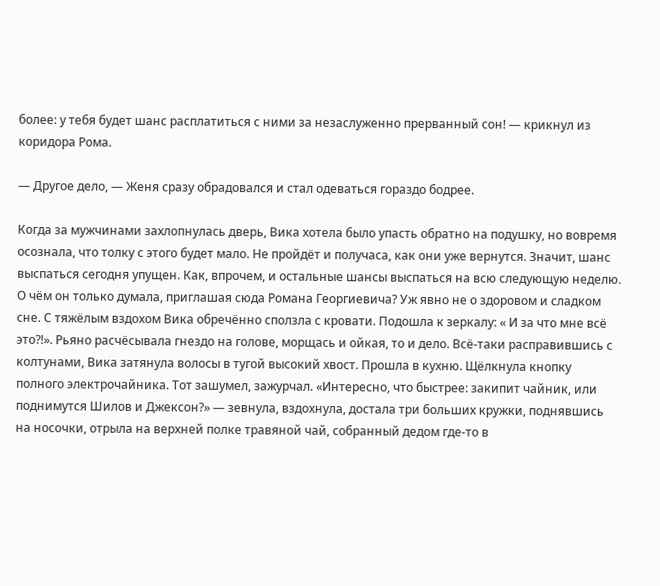более: у тебя будет шанс расплатиться с ними за незаслуженно прерванный сон! — крикнул из коридора Рома.

— Другое дело, — Женя сразу обрадовался и стал одеваться гораздо бодрее.

Когда за мужчинами захлопнулась дверь, Вика хотела было упасть обратно на подушку, но вовремя осознала, что толку с этого будет мало. Не пройдёт и получаса, как они уже вернутся. Значит, шанс выспаться сегодня упущен. Как, впрочем, и остальные шансы выспаться на всю следующую неделю. О чём он только думала, приглашая сюда Романа Георгиевича? Уж явно не о здоровом и сладком сне. С тяжёлым вздохом Вика обречённо сползла с кровати. Подошла к зеркалу: « И за что мне всё это?!». Рьяно расчёсывала гнездо на голове, морщась и ойкая, то и дело. Всё-таки расправившись с колтунами, Вика затянула волосы в тугой высокий хвост. Прошла в кухню. Щёлкнула кнопку полного электрочайника. Тот зашумел, зажурчал. «Интересно, что быстрее: закипит чайник, или поднимутся Шилов и Джексон?» — зевнула, вздохнула, достала три больших кружки, поднявшись на носочки, отрыла на верхней полке травяной чай, собранный дедом где-то в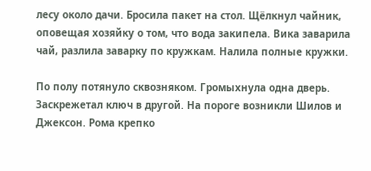лесу около дачи. Бросила пакет на стол. Щёлкнул чайник, оповещая хозяйку о том, что вода закипела. Вика заварила чай, разлила заварку по кружкам. Налила полные кружки.

По полу потянуло сквозняком. Громыхнула одна дверь. Заскрежетал ключ в другой. На пороге возникли Шилов и Джексон. Рома крепко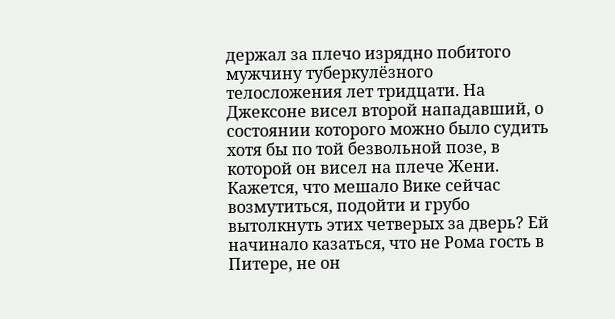держал за плечо изрядно побитого мужчину туберкулёзного телосложения лет тридцати. На Джексоне висел второй нападавший, о состоянии которого можно было судить хотя бы по той безвольной позе, в которой он висел на плече Жени. Кажется, что мешало Вике сейчас возмутиться, подойти и грубо вытолкнуть этих четверых за дверь? Ей начинало казаться, что не Рома гость в Питере, не он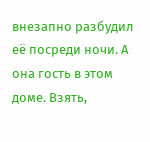внезапно разбудил её посреди ночи. А она гость в этом доме. Взять,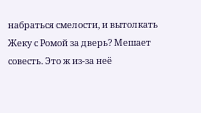набраться смелости, и вытолкать Жеку с Ромой за дверь? Мешает совесть. Это ж из-за неё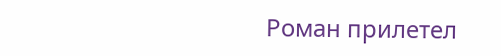Роман прилетел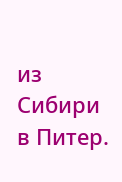из Сибири в Питер.